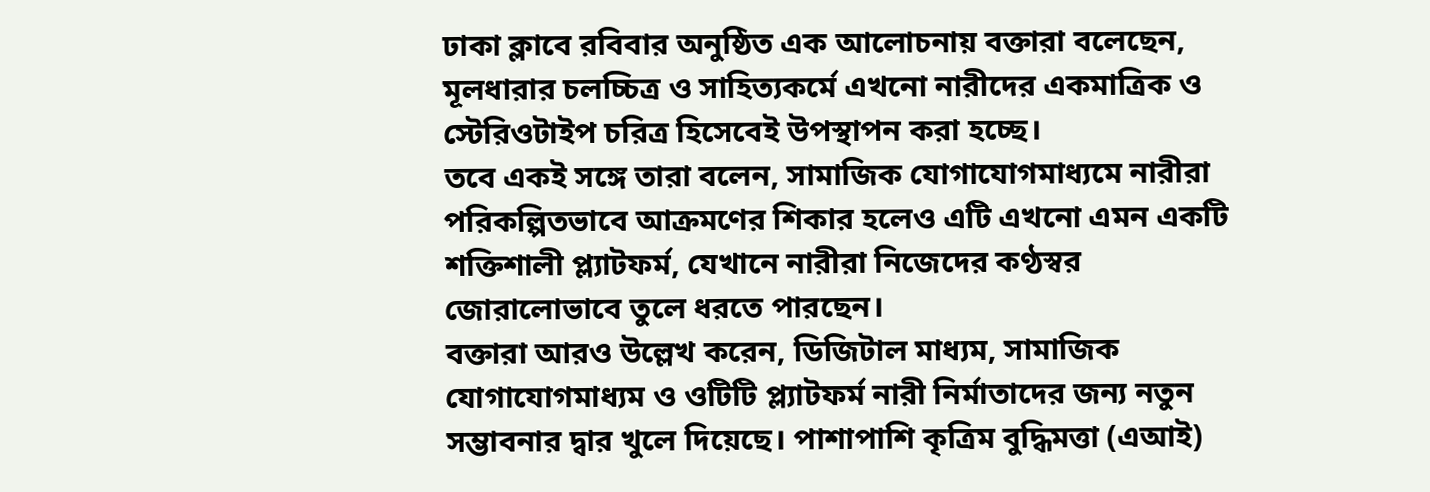ঢাকা ক্লাবে রবিবার অনুষ্ঠিত এক আলোচনায় বক্তারা বলেছেন, মূলধারার চলচ্চিত্র ও সাহিত্যকর্মে এখনো নারীদের একমাত্রিক ও স্টেরিওটাইপ চরিত্র হিসেবেই উপস্থাপন করা হচ্ছে।
তবে একই সঙ্গে তারা বলেন, সামাজিক যোগাযোগমাধ্যমে নারীরা পরিকল্পিতভাবে আক্রমণের শিকার হলেও এটি এখনো এমন একটি শক্তিশালী প্ল্যাটফর্ম, যেখানে নারীরা নিজেদের কণ্ঠস্বর জোরালোভাবে তুলে ধরতে পারছেন।
বক্তারা আরও উল্লেখ করেন, ডিজিটাল মাধ্যম, সামাজিক যোগাযোগমাধ্যম ও ওটিটি প্ল্যাটফর্ম নারী নির্মাতাদের জন্য নতুন সম্ভাবনার দ্বার খুলে দিয়েছে। পাশাপাশি কৃত্রিম বুদ্ধিমত্তা (এআই)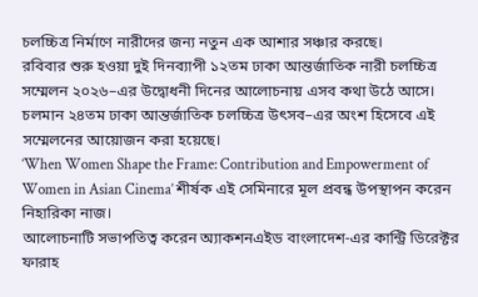চলচ্চিত্র নির্মাণে নারীদের জন্য নতুন এক আশার সঞ্চার করছে।
রবিবার শুরু হওয়া দুই দিনব্যাপী ১২তম ঢাকা আন্তর্জাতিক নারী চলচ্চিত্র সম্মেলন ২০২৬–এর উদ্বোধনী দিনের আলোচনায় এসব কথা উঠে আসে। চলমান ২৪তম ঢাকা আন্তর্জাতিক চলচ্চিত্র উৎসব–এর অংশ হিসেবে এই সম্মেলনের আয়োজন করা হয়েছে।
‘When Women Shape the Frame: Contribution and Empowerment of Women in Asian Cinema’ শীর্ষক এই সেমিনারে মূল প্রবন্ধ উপস্থাপন করেন নিহারিকা নাজ।
আলোচনাটি সভাপতিত্ব করেন অ্যাকশনএইড বাংলাদেশ-এর কান্ট্রি ডিরেক্টর ফারাহ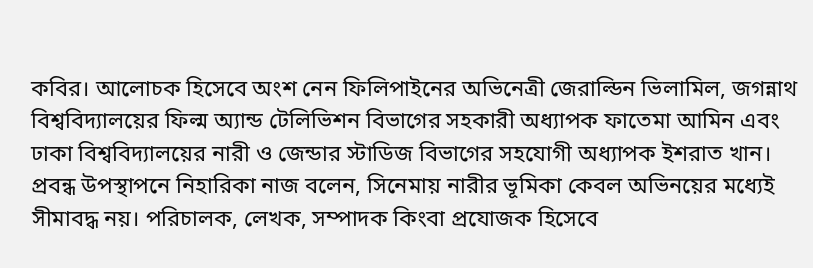কবির। আলোচক হিসেবে অংশ নেন ফিলিপাইনের অভিনেত্রী জেরাল্ডিন ভিলামিল, জগন্নাথ বিশ্ববিদ্যালয়ের ফিল্ম অ্যান্ড টেলিভিশন বিভাগের সহকারী অধ্যাপক ফাতেমা আমিন এবং ঢাকা বিশ্ববিদ্যালয়ের নারী ও জেন্ডার স্টাডিজ বিভাগের সহযোগী অধ্যাপক ইশরাত খান।
প্রবন্ধ উপস্থাপনে নিহারিকা নাজ বলেন, সিনেমায় নারীর ভূমিকা কেবল অভিনয়ের মধ্যেই সীমাবদ্ধ নয়। পরিচালক, লেখক, সম্পাদক কিংবা প্রযোজক হিসেবে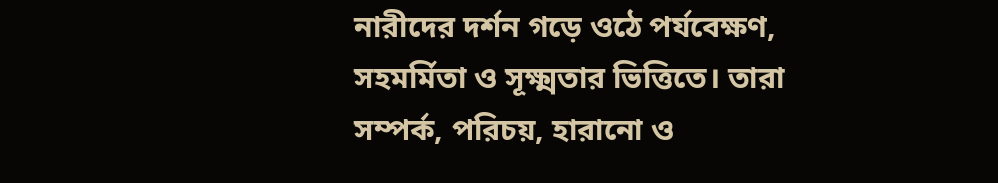নারীদের দর্শন গড়ে ওঠে পর্যবেক্ষণ, সহমর্মিতা ও সূক্ষ্মতার ভিত্তিতে। তারা সম্পর্ক, পরিচয়, হারানো ও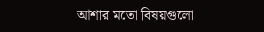আশার মতো বিষয়গুলো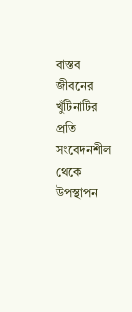বাস্তব জীবনের খুঁটিনাটির প্রতি সংবেদনশীল থেকে উপস্থাপন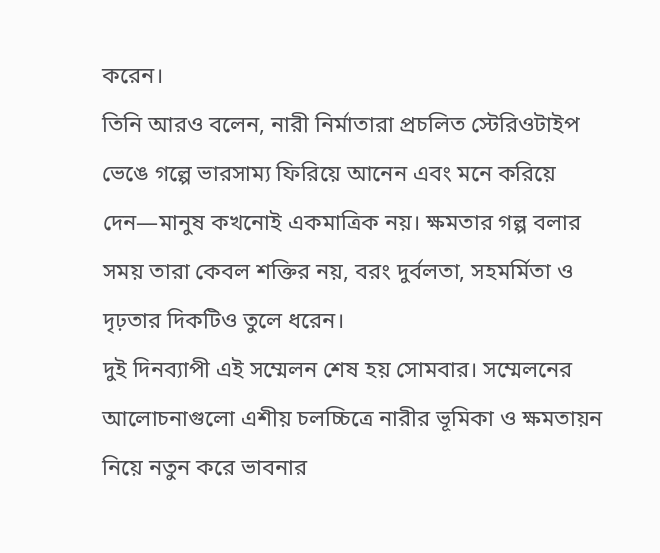করেন।
তিনি আরও বলেন, নারী নির্মাতারা প্রচলিত স্টেরিওটাইপ ভেঙে গল্পে ভারসাম্য ফিরিয়ে আনেন এবং মনে করিয়ে দেন—মানুষ কখনোই একমাত্রিক নয়। ক্ষমতার গল্প বলার সময় তারা কেবল শক্তির নয়, বরং দুর্বলতা, সহমর্মিতা ও দৃঢ়তার দিকটিও তুলে ধরেন।
দুই দিনব্যাপী এই সম্মেলন শেষ হয় সোমবার। সম্মেলনের আলোচনাগুলো এশীয় চলচ্চিত্রে নারীর ভূমিকা ও ক্ষমতায়ন নিয়ে নতুন করে ভাবনার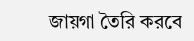জায়গা তৈরি করবে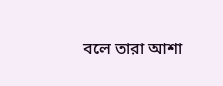বলে তারা আশা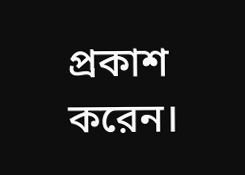প্রকাশ করেন।